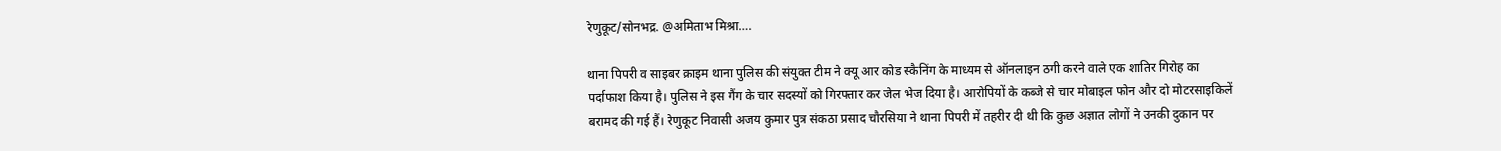रेणुकूट/सोनभद्र. @अमिताभ मिश्रा….

थाना पिपरी व साइबर क्राइम थाना पुलिस की संयुक्त टीम ने क्यू आर कोड स्कैनिंग के माध्यम से ऑनलाइन ठगी करने वाले एक शातिर गिरोह का पर्दाफाश किया है। पुलिस ने इस गैंग के चार सदस्यों को गिरफ्तार कर जेल भेज दिया है। आरोपियों के कब्जे से चार मोबाइल फोन और दो मोटरसाइकिलें बरामद की गई हैं। रेणुकूट निवासी अजय कुमार पुत्र संकठा प्रसाद चौरसिया ने थाना पिपरी में तहरीर दी थी कि कुछ अज्ञात लोगों ने उनकी दुकान पर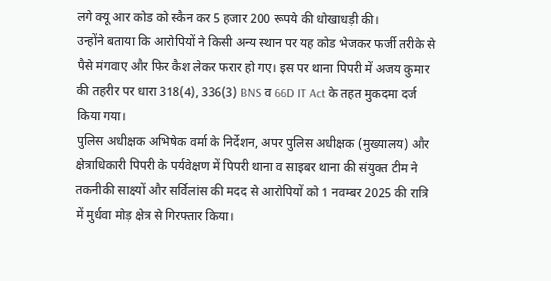लगे क्यू आर कोड को स्कैन कर 5 हजार 200 रूपये की धोखाधड़ी की।
उन्होंने बताया कि आरोपियों ने किसी अन्य स्थान पर यह कोड भेजकर फर्जी तरीके से पैसे मंगवाए और फिर कैश लेकर फरार हो गए। इस पर थाना पिपरी में अजय कुमार की तहरीर पर धारा 318(4), 336(3) BNS व 66D IT Act के तहत मुकदमा दर्ज किया गया।
पुलिस अधीक्षक अभिषेक वर्मा के निर्देशन, अपर पुलिस अधीक्षक (मुख्यालय) और क्षेत्राधिकारी पिपरी के पर्यवेक्षण में पिपरी थाना व साइबर थाना की संयुक्त टीम ने तकनीकी साक्ष्यों और सर्विलांस की मदद से आरोपियों को 1 नवम्बर 2025 की रात्रि में मुर्धवा मोड़ क्षेत्र से गिरफ्तार किया।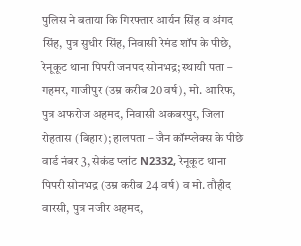पुलिस ने बताया कि गिरफ्तार आर्यन सिंह व अंगद सिंह, पुत्र सुधीर सिंह, निवासी रेमंड शॉप के पीछे, रेनूकूट थाना पिपरी जनपद सोनभद्र; स्थायी पता – गहमर, गाजीपुर (उम्र करीब 20 वर्ष), मो. आरिफ, पुत्र अफरोज अहमद, निवासी अकबरपुर, जिला रोहतास (बिहार); हालपता – जैन कॉम्प्लेक्स के पीछे वार्ड नंबर 3, सेकंड प्लांट N2332, रेनूकूट थाना पिपरी सोनभद्र (उम्र करीब 24 वर्ष) व मो. तौहीद वारसी, पुत्र नजीर अहमद,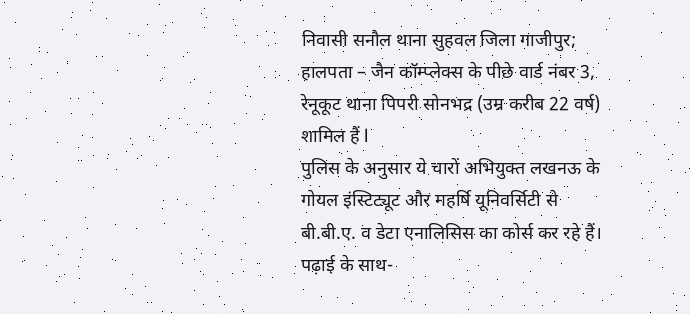निवासी सनौल थाना सुहवल जिला गाजीपुर; हालपता – जैन कॉम्प्लेक्स के पीछे वार्ड नंबर 3, रेनूकूट थाना पिपरी सोनभद्र (उम्र करीब 22 वर्ष) शामिल हैं l
पुलिस के अनुसार ये चारों अभियुक्त लखनऊ के गोयल इंस्टिट्यूट और महर्षि यूनिवर्सिटी से बी.बी.ए. व डेटा एनालिसिस का कोर्स कर रहे हैं। पढ़ाई के साथ-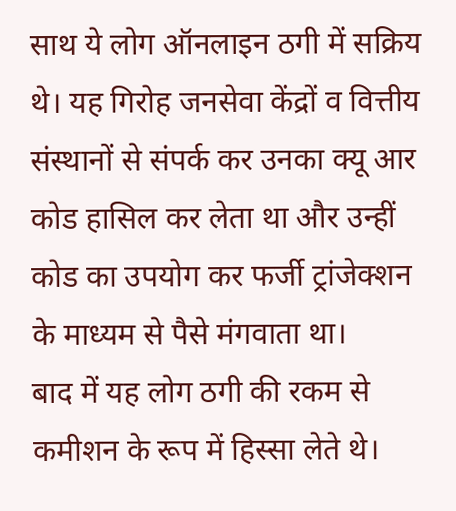साथ ये लोग ऑनलाइन ठगी में सक्रिय थे। यह गिरोह जनसेवा केंद्रों व वित्तीय संस्थानों से संपर्क कर उनका क्यू आर कोड हासिल कर लेता था और उन्हीं कोड का उपयोग कर फर्जी ट्रांजेक्शन के माध्यम से पैसे मंगवाता था।
बाद में यह लोग ठगी की रकम से कमीशन के रूप में हिस्सा लेते थे।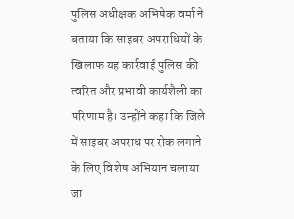पुलिस अधीक्षक अभिषेक वर्मा ने बताया कि साइबर अपराधियों के खिलाफ यह कार्रवाई पुलिस की त्वरित और प्रभावी कार्यशैली का परिणाम है। उन्होंने कहा कि जिले में साइबर अपराध पर रोक लगाने के लिए विशेष अभियान चलाया जा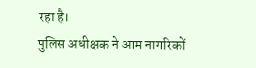रहा है।
पुलिस अधीक्षक ने आम नागरिकों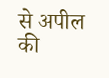से अपील की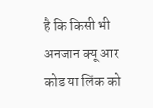है कि किसी भी अनजान क्यू आर कोड या लिंक को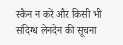स्कैन न करें और किसी भी संदिग्ध लेनदेन की सूचना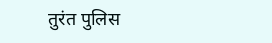तुरंत पुलिस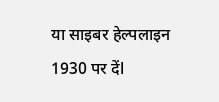या साइबर हेल्पलाइन 1930 पर देंl